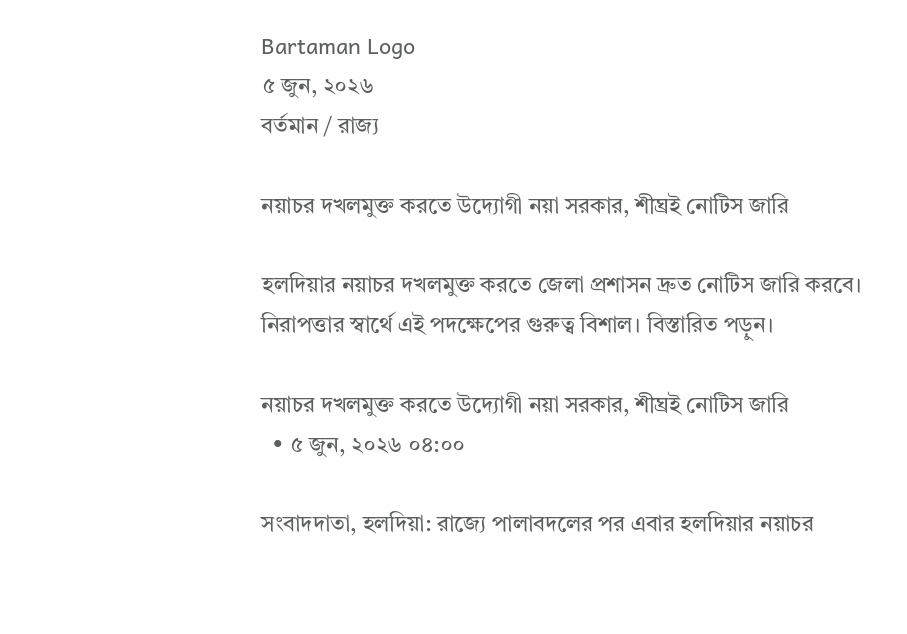Bartaman Logo
৫ জুন, ২০২৬
বর্তমান / রাজ্য

নয়াচর দখলমুক্ত করতে উদ্যোগী নয়া সরকার, শীঘ্রই নোটিস জারি

হলদিয়ার নয়াচর দখলমুক্ত করতে জেলা প্রশাসন দ্রুত নোটিস জারি করবে। নিরাপত্তার স্বার্থে এই পদক্ষেপের গুরুত্ব বিশাল। বিস্তারিত পড়ুন।

নয়াচর দখলমুক্ত করতে উদ্যোগী নয়া সরকার, শীঘ্রই নোটিস জারি
  • ৫ জুন, ২০২৬ ০৪:০০

সংবাদদাতা, হলদিয়া: রাজ্যে পালাবদলের পর এবার হলদিয়ার নয়াচর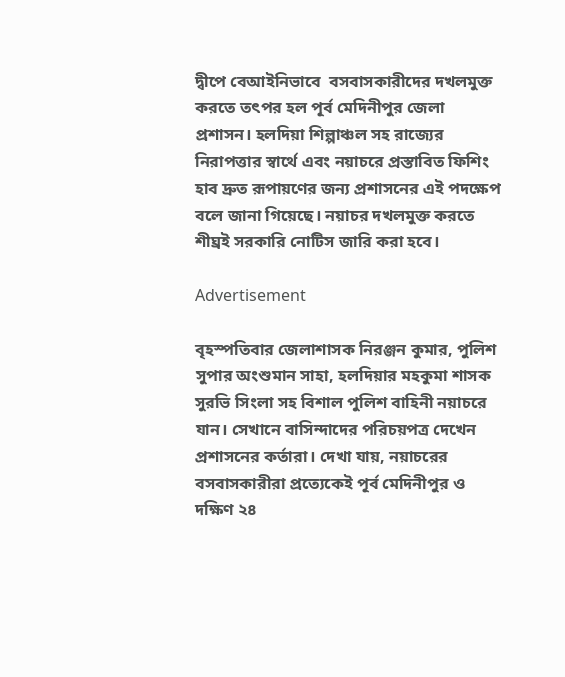দ্বীপে বেআইনিভাবে  বসবাসকারীদের দখলমুক্ত করতে তৎপর হল পূর্ব মেদিনীপুর জেলা প্রশাসন। হলদিয়া শিল্পাঞ্চল সহ রাজ্যের নিরাপত্তার স্বার্থে এবং নয়াচরে প্রস্তাবিত ফিশিং হাব দ্রুত রূপায়ণের জন্য প্রশাসনের এই পদক্ষেপ বলে জানা গিয়েছে। নয়াচর দখলমুক্ত করতে শীঘ্রই সরকারি নোটিস জারি করা হবে।

Advertisement

বৃহস্পতিবার জেলাশাসক নিরঞ্জন কুমার, পুলিশ সুপার অংশুমান সাহা, হলদিয়ার মহকুমা শাসক সুরভি সিংলা সহ বিশাল পুলিশ বাহিনী নয়াচরে যান। সেখানে বাসিন্দাদের পরিচয়পত্র দেখেন প্রশাসনের কর্তারা। দেখা যায়, নয়াচরের বসবাসকারীরা প্রত্যেকেই পূর্ব মেদিনীপুর ও দক্ষিণ ২৪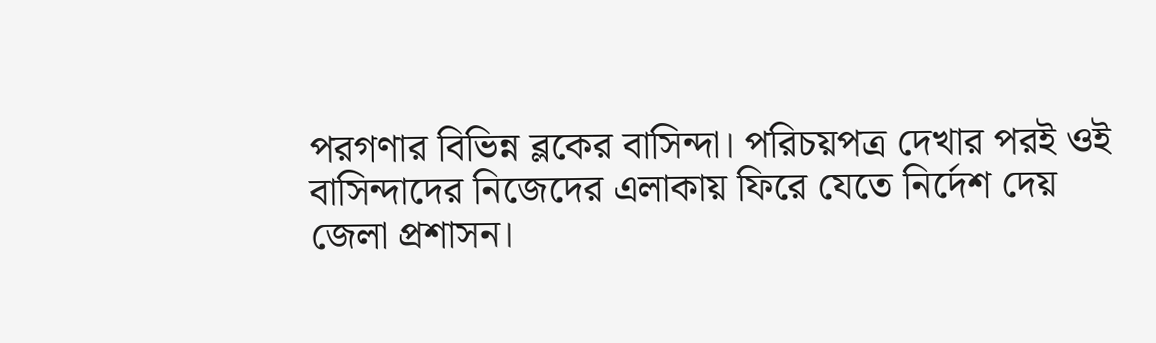পরগণার বিভিন্ন ব্লকের বাসিন্দা। পরিচয়পত্র দেখার পরই ওই বাসিন্দাদের নিজেদের এলাকায় ফিরে যেতে নির্দেশ দেয় জেলা প্রশাসন।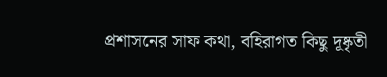প্রশাসনের সাফ কথা, বহিরাগত কিছু দূষ্কৃতী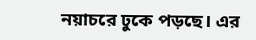নয়াচরে ঢুকে পড়ছে। এর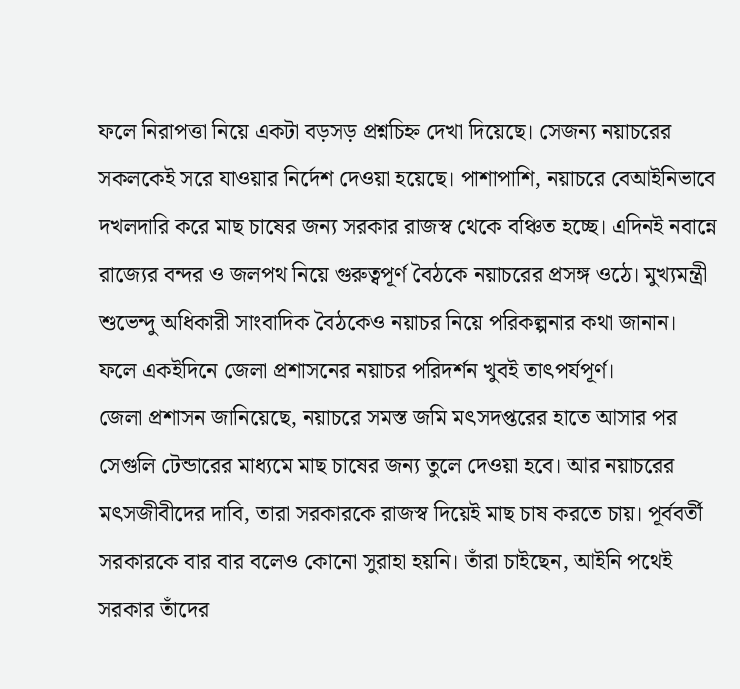ফলে নিরাপত্তা নিয়ে একটা বড়সড় প্রশ্নচিহ্ন দেখা দিয়েছে। সেজন্য নয়াচরের সকলকেই সরে যাওয়ার নির্দেশ দেওয়া হয়েছে। পাশাপাশি, নয়াচরে বেআইনিভাবে দখলদারি করে মাছ চাষের জন্য সরকার রাজস্ব থেকে বঞ্চিত হচ্ছে। এদিনই নবান্নে রাজ্যের বন্দর ও জলপথ নিয়ে গুরুত্বপূর্ণ বৈঠকে নয়াচরের প্রসঙ্গ ওঠে। মুখ্যমন্ত্রী শুভেন্দু অধিকারী সাংবাদিক বৈঠকেও নয়াচর নিয়ে পরিকল্পনার কথা জানান। ফলে একইদিনে জেলা প্রশাসনের নয়াচর পরিদর্শন খুবই তাৎপর্যপূর্ণ।
জেলা প্রশাসন জানিয়েছে, নয়াচরে সমস্ত জমি মৎসদপ্তরের হাতে আসার পর সেগুলি টেন্ডারের মাধ্যমে মাছ চাষের জন্য তুলে দেওয়া হবে। আর নয়াচরের মৎসজীবীদের দাবি, তারা সরকারকে রাজস্ব দিয়েই মাছ চাষ করতে চায়। পূর্ববর্তী সরকারকে বার বার বলেও কোনো সুরাহা হয়নি। তাঁরা চাইছেন, আইনি পথেই সরকার তাঁদের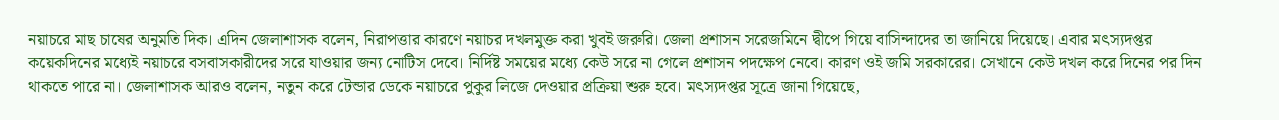নয়াচরে মাছ চাষের অনুমতি দিক। এদিন জেলাশাসক বলেন, নিরাপত্তার কারণে নয়াচর দখলমুক্ত করা খুবই জরুরি। জেলা প্রশাসন সরেজমিনে দ্বীপে গিয়ে বাসিন্দাদের তা জানিয়ে দিয়েছে। এবার মৎস্যদপ্তর কয়েকদিনের মধ্যেই নয়াচরে বসবাসকারীদের সরে যাওয়ার জন্য নোটিস দেবে। নির্দিষ্ট সময়ের মধ্যে কেউ সরে না গেলে প্রশাসন পদক্ষেপ নেবে। কারণ ওই জমি সরকারের। সেখানে কেউ দখল করে দিনের পর দিন থাকতে পারে না। জেলাশাসক আরও বলেন, নতুন করে টেন্ডার ডেকে নয়াচরে পুকুর লিজে দেওয়ার প্রক্রিয়া শুরু হবে। মৎস্যদপ্তর সূত্রে জানা গিয়েছে,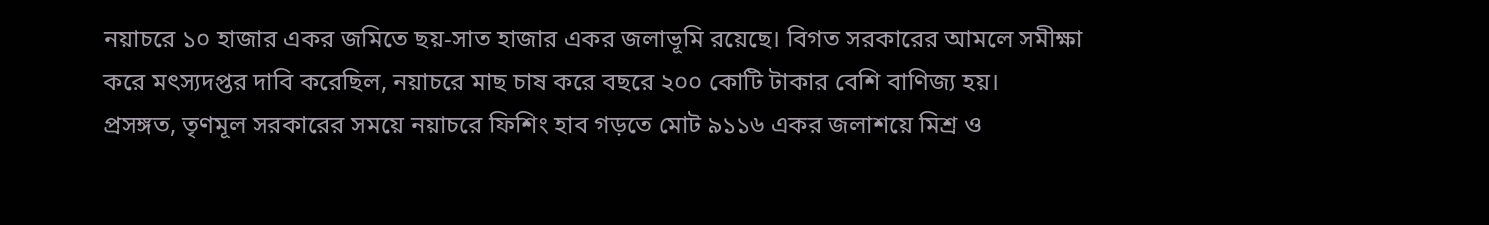নয়াচরে ১০ হাজার একর জমিতে ছয়-সাত হাজার একর জলাভূমি রয়েছে। বিগত সরকারের আমলে সমীক্ষা করে মৎস্যদপ্তর দাবি করেছিল, নয়াচরে মাছ চাষ করে বছরে ২০০ কোটি টাকার বেশি বাণিজ্য হয়।
প্রসঙ্গত, তৃণমূল সরকারের সময়ে নয়াচরে ফিশিং হাব গড়তে মোট ৯১১৬ একর জলাশয়ে মিশ্র ও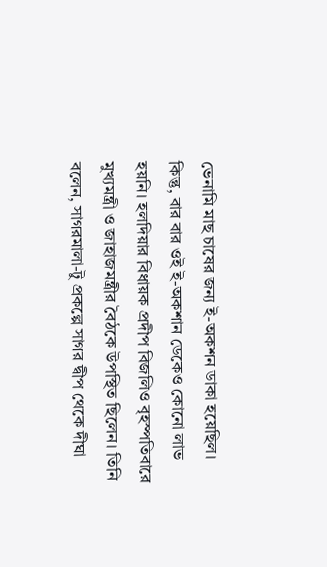ভেনামি মাছ চাষের জন্য ই-অকশন ডাকা হয়েছিল। কিন্তু, বার বার ওই ই-অকশান ডেকেও কোনো লাভ হয়নি। হলদিয়ার বিধায়ক প্রদীপ বিজলিও বৃহস্পতিবারে মুখ্যমন্ত্রী ও জাহাজমন্ত্রীর বৈঠকে উপস্থিত ছিলেন। তিনি বলেন, সাগরমালা-টু প্রকল্পে সাগর দ্বীপ থেকে দীঘা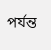পর্যন্ত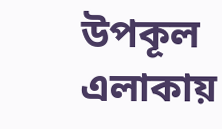উপকূল এলাকায়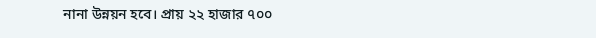নানা উন্নয়ন হবে। প্রায় ২২ হাজার ৭০০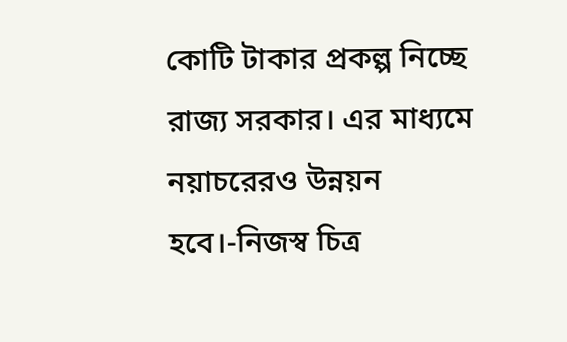কোটি টাকার প্রকল্প নিচ্ছে রাজ্য সরকার। এর মাধ্যমে নয়াচরেরও উন্নয়ন হবে।-নিজস্ব চিত্র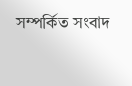সম্পর্কিত সংবাদ